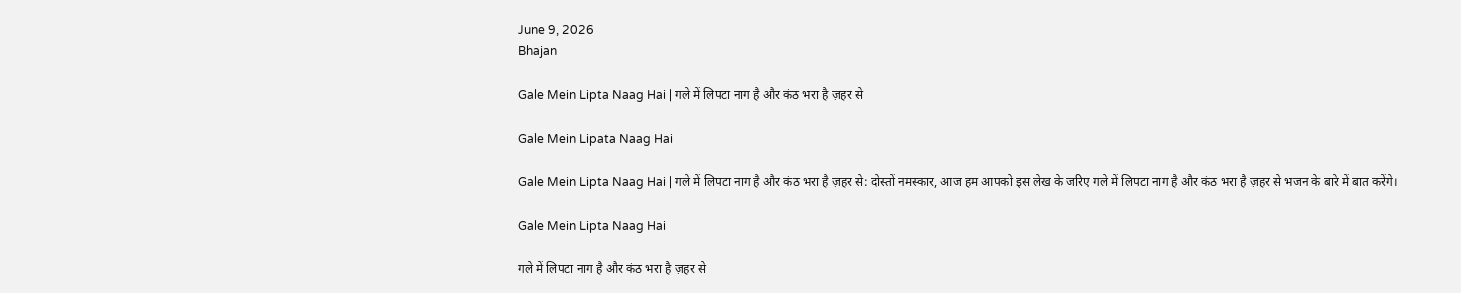June 9, 2026
Bhajan

Gale Mein Lipta Naag Hai | गले में लिपटा नाग है और कंठ भरा है ज़हर से

Gale Mein Lipata Naag Hai

Gale Mein Lipta Naag Hai | गले में लिपटा नाग है और कंठ भरा है ज़हर से: दोस्तों नमस्कार, आज हम आपको इस लेख के जरिए गले में लिपटा नाग है और कंठ भरा है ज़हर से भजन के बारे में बात करेंगे।

Gale Mein Lipta Naag Hai

गले में लिपटा नाग है और कंठ भरा है ज़हर से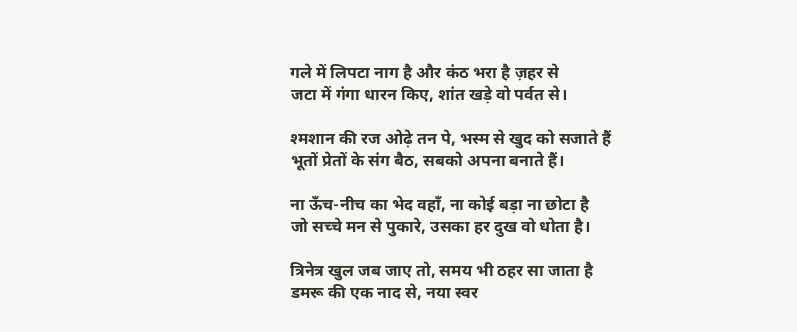गले में लिपटा नाग है और कंठ भरा है ज़हर से
जटा में गंगा धारन किए, शांत खड़े वो पर्वत से।

श्मशान की रज ओढ़े तन पे, भस्म से खुद को सजाते हैं
भूतों प्रेतों के संग बैठ, सबको अपना बनाते हैं।

ना ऊँच-नीच का भेद वहाँ, ना कोई बड़ा ना छोटा है
जो सच्चे मन से पुकारे, उसका हर दुख वो धोता है।

त्रिनेत्र खुल जब जाए तो, समय भी ठहर सा जाता है
डमरू की एक नाद से, नया स्वर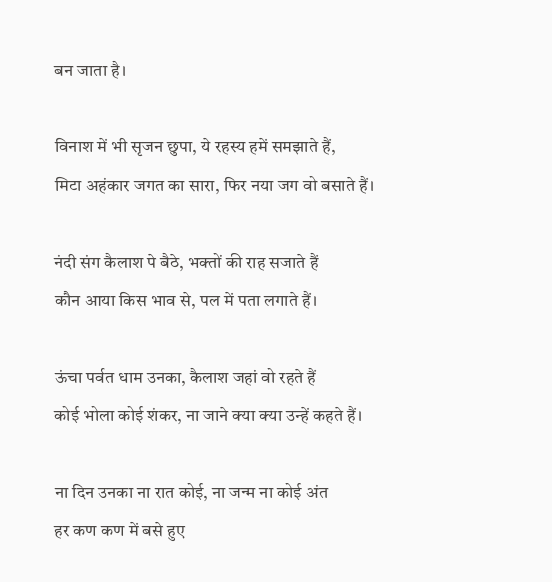बन जाता है।

विनाश में भी सृजन छुपा, ये रहस्य हमें समझाते हैं,
मिटा अहंकार जगत का सारा, फिर नया जग वो बसाते हैं।

नंदी संग कैलाश पे बैठे, भक्तों की राह सजाते हैं
कौन आया किस भाव से, पल में पता लगाते हैं।

ऊंचा पर्वत धाम उनका, कैलाश जहां वो रहते हैं
कोई भोला कोई शंकर, ना जाने क्या क्या उन्हें कहते हैं।

ना दिन उनका ना रात कोई, ना जन्म ना कोई अंत
हर कण कण में बसे हुए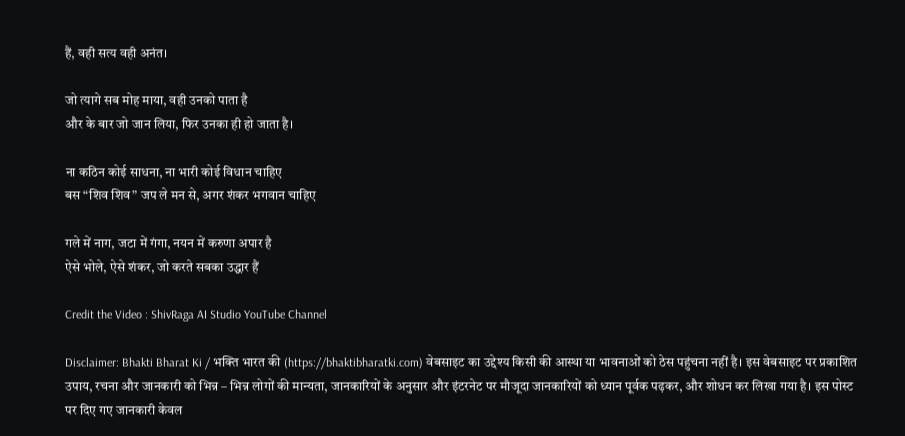हैं, वही सत्य वही अनंत।

जो त्यागे सब मोह माया, वही उनको पाता है
और के बार जो जान लिया, फिर उनका ही हो जाता है।

ना कठिन कोई साधना, ना भारी कोई विधान चाहिए
बस “शिव शिव” जप ले मन से, अगर शंकर भगवान चाहिए

गले में नाग, जटा में गंगा, नयन में करुणा अपार है
ऐसे भोले, ऐसे शंकर, जो करते सबका उद्धार हैं

Credit the Video : ShivRaga AI Studio YouTube Channel

Disclaimer: Bhakti Bharat Ki / भक्ति भारत की (https://bhaktibharatki.com) वेबसाइट का उद्देश्य किसी की आस्था या भावनाओं को ठेस पहुंचना नहीं है। इस वेबसाइट पर प्रकाशित उपाय, रचना और जानकारी को भिन्न – भिन्न लोगों की मान्यता, जानकारियों के अनुसार और इंटरनेट पर मौजूदा जानकारियों को ध्यान पूर्वक पढ़कर, और शोधन कर लिखा गया है। इस पोस्ट पर दिए गए जानकारी केवल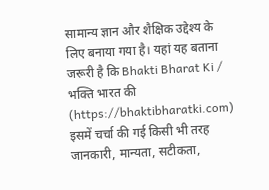सामान्य ज्ञान और शैक्षिक उद्देश्य के लिए बनाया गया है। यहां यह बताना जरूरी है कि Bhakti Bharat Ki / भक्ति भारत की (https://bhaktibharatki.com) इसमें चर्चा की गई किसी भी तरह जानकारी, मान्यता, सटीकता,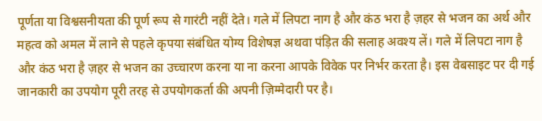पूर्णता या विश्वसनीयता की पूर्ण रूप से गारंटी नहीं देते। गले में लिपटा नाग है और कंठ भरा है ज़हर से भजन का अर्थ और महत्व को अमल में लाने से पहले कृपया संबंधित योग्य विशेषज्ञ अथवा पंड़ित की सलाह अवश्य लें। गले में लिपटा नाग है और कंठ भरा है ज़हर से भजन का उच्चारण करना या ना करना आपके विवेक पर निर्भर करता है। इस वेबसाइट पर दी गई जानकारी का उपयोग पूरी तरह से उपयोगकर्ता की अपनी ज़िम्मेदारी पर है।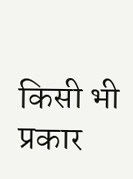किसी भी प्रकार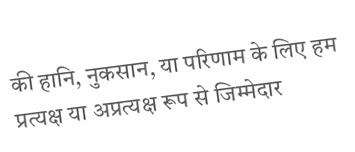की हानि, नुकसान, या परिणाम के लिए हम प्रत्यक्ष या अप्रत्यक्ष रूप से जिम्मेदार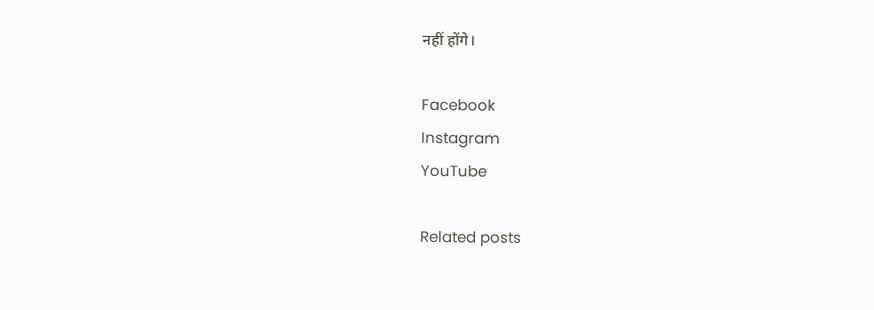नहीं होंगे।

Facebook
Instagram
YouTube

Related posts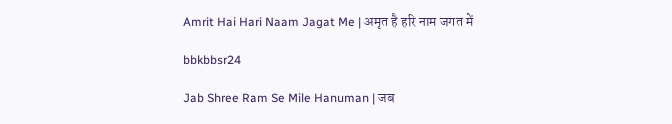Amrit Hai Hari Naam Jagat Me | अमृत है हरि नाम जगत में

bbkbbsr24

Jab Shree Ram Se Mile Hanuman | जब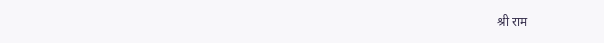श्री राम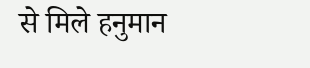से मिले हनुमान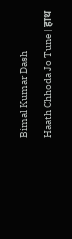Bimal Kumar Dash

Haath Chhoda Jo Tune | हाथ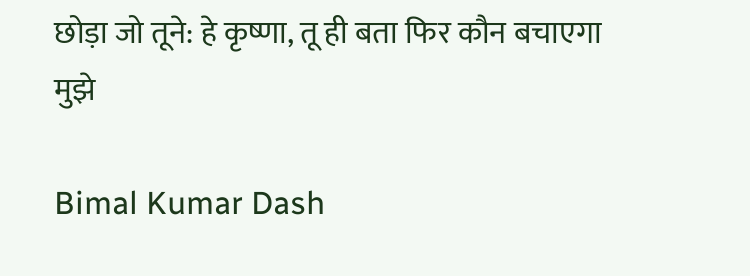छोड़ा जो तूने: हे कृष्णा, तू ही बता फिर कौन बचाएगा मुझे

Bimal Kumar Dash